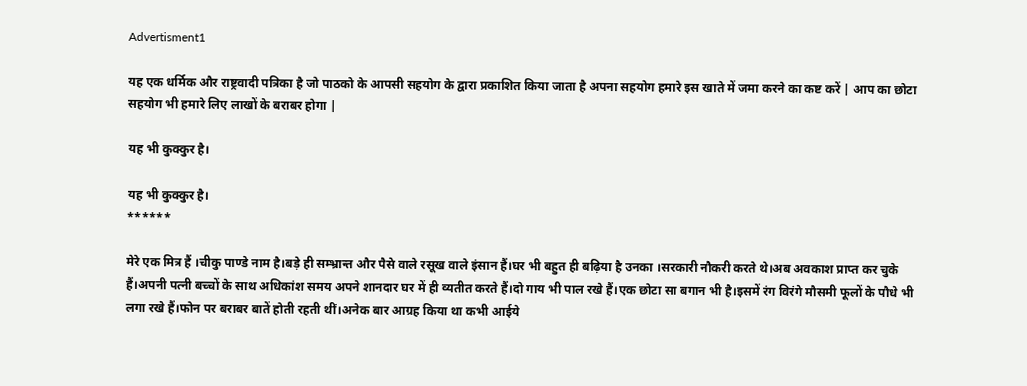Advertisment1

यह एक धर्मिक और राष्ट्रवादी पत्रिका है जो पाठको के आपसी सहयोग के द्वारा प्रकाशित किया जाता है अपना सहयोग हमारे इस खाते में जमा करने का कष्ट करें | आप का छोटा सहयोग भी हमारे लिए लाखों के बराबर होगा |

यह भी कुक्कुर है।

यह भी कुक्कुर है।
******

मेरे एक मित्र हैं ।चीकु पाण्डे नाम है।बड़े ही सम्भ्रान्त और पैसे वाले रसूख वाले इंसान हैं।घर भी बहुत ही बढ़िया है उनका ।सरकारी नौकरी करते थे।अब अवकाश प्राप्त कर चुके हैं।अपनी पत्नी बच्चों के साथ अधिकांश समय अपने शानदार घर में ही व्यतीत करते हैं।दो गाय भी पाल रखे हैं।एक छोटा सा बगान भी है।इसमें रंग विरंगे मौसमी फूलों के पौधे भी लगा रखे हैं।फोन पर बराबर बातें होती रहती थीं।अनेक बार आग्रह किया था कभी आईये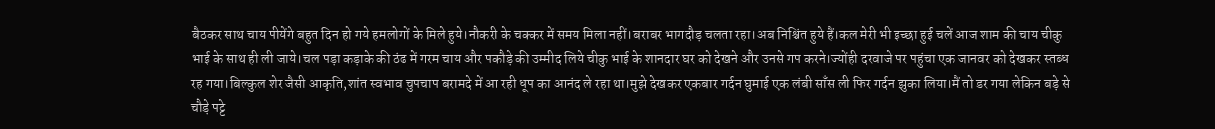बैठकर साथ चाय पीयेंगे बहुत दिन हो गये हमलोगों के मिले हुये।नौकरी के चक्कर में समय मिला नहीं।बराबर भागदौड़ चलता रहा।अब निश्चिंत हुये हैं।कल मेरी भी इच्छा हुई चलें आज शाम की चाय चीकु भाई के साथ ही ली जाये।चल पड़ा कड़ाके की ठंढ में गरम चाय और पकौड़े की उम्मीद लिये चीकु भाई के शानदार घर को देखने और उनसे गप करने।ज्योंही दरवाजे पर पहुंचा एक जानवर को देखकर स्तब्ध रह गया।बिल्कुल शेर जैसी आकृति,शांत स्वभाव चुपचाप बरामदे में आ रही धूप का आनंद ले रहा था।मुझे देखकर एकबार गर्दन घुमाई एक लंबी साँस ली फिर गर्दन झुका लिया।मैं तो डर गया लेकिन बड़े से चौड़े पट्टे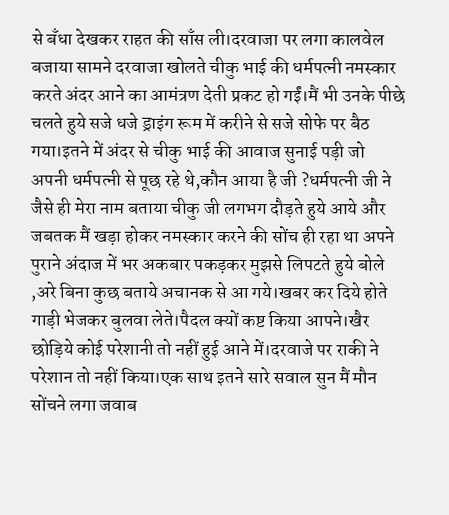से बँधा देखकर राहत की साँस ली।दरवाजा पर लगा कालवेल बजाया सामने दरवाजा खोलते चीकु भाई की धर्मपत्नी नमस्कार करते अंदर आने का आमंत्रण देती प्रकट हो गईं।मैं भी उनके पीछे चलते हुये सजे धजे ड्राइंग रूम में करीने से सजे सोफे पर बैठ गया।इतने में अंदर से चीकु भाई की आवाज सुनाई पड़ी जो अपनी धर्मपत्नी से पूछ रहे थे,कौन आया है जी ?धर्मपत्नी जी ने जैसे ही मेरा नाम बताया चीकु जी लगभग दौड़ते हुये आये और जबतक मैं खड़ा होकर नमस्कार करने की सोंच ही रहा था अपने पुराने अंदाज में भर अकबार पकड़कर मुझसे लिपटते हुये बोले ,अरे बिना कुछ बताये अचानक से आ गये।खबर कर दिये होते गाड़ी भेजकर बुलवा लेते।पैदल क्यों कष्ट किया आपने।खैर छोड़िये कोई परेशानी तो नहीं हुई आने में।दरवाजे पर राकी ने परेशान तो नहीं किया।एक साथ इतने सारे सवाल सुन मैं मौन सोंचने लगा जवाब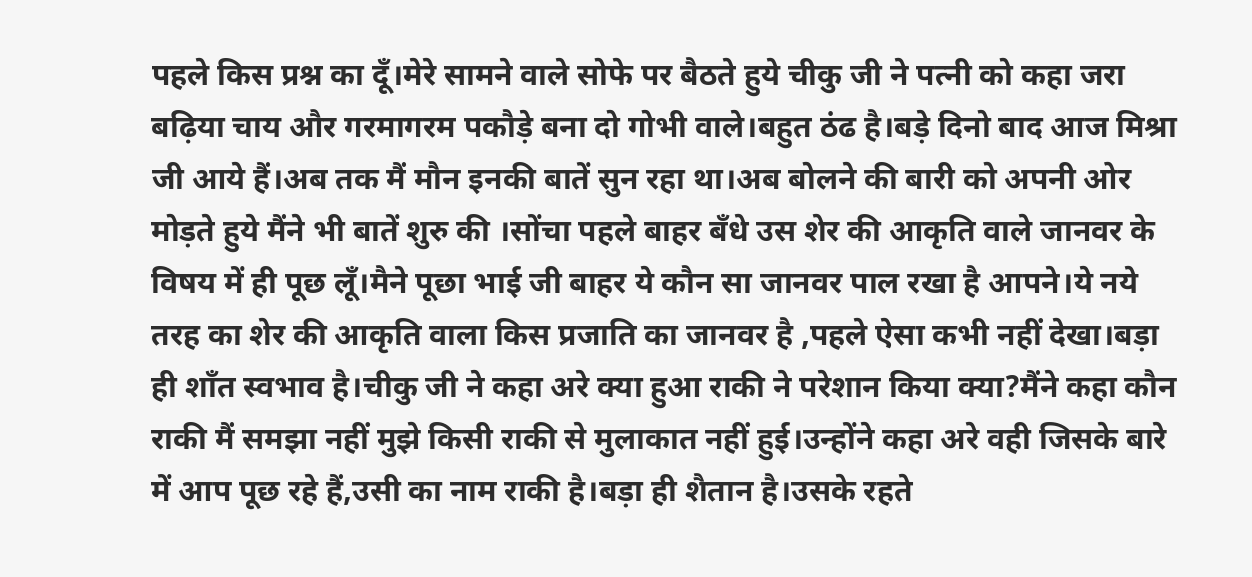पहले किस प्रश्न का दूँ।मेरे सामने वाले सोफे पर बैठते हुये चीकु जी ने पत्नी को कहा जरा बढ़िया चाय और गरमागरम पकौड़े बना दो गोभी वाले।बहुत ठंढ है।बड़े दिनो बाद आज मिश्रा जी आये हैं।अब तक मैं मौन इनकी बातें सुन रहा था।अब बोलने की बारी को अपनी ओर मोड़ते हुये मैंने भी बातें शुरु की ।सोंचा पहले बाहर बँधे उस शेर की आकृति वाले जानवर के विषय में ही पूछ लूँ।मैने पूछा भाई जी बाहर ये कौन सा जानवर पाल रखा है आपने।ये नये तरह का शेर की आकृति वाला किस प्रजाति का जानवर है ,पहले ऐसा कभी नहीं देखा।बड़ा ही शाँत स्वभाव है।चीकु जी ने कहा अरे क्या हुआ राकी ने परेशान किया क्या?मैंने कहा कौन राकी मैं समझा नहीं मुझे किसी राकी से मुलाकात नहीं हुई।उन्होंने कहा अरे वही जिसके बारे में आप पूछ रहे हैं,उसी का नाम राकी है।बड़ा ही शैतान है।उसके रहते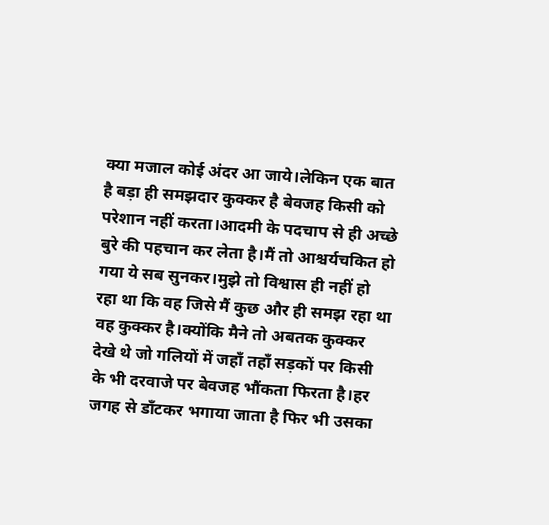क्या मजाल कोई अंदर आ जाये।लेकिन एक बात है बड़ा ही समझदार कुक्कर है बेवजह किसी को परेशान नहीं करता।आदमी के पदचाप से ही अच्छे बुरे की पहचान कर लेता है।मैं तो आश्चर्यचकित हो गया ये सब सुनकर।मुझे तो विश्वास ही नहीं हो रहा था कि वह जिसे मैं कुछ और ही समझ रहा था वह कुक्कर है।क्योंकि मैने तो अबतक कुक्कर देखे थे जो गलियों में जहाँ तहाँ सड़कों पर किसी के भी दरवाजे पर बेवजह भौंकता फिरता है।हर जगह से डाँटकर भगाया जाता है फिर भी उसका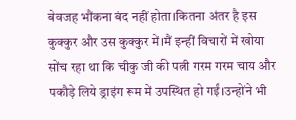बेवजह भौंकना बंद नहीं होता।कितना अंतर है इस कुक्कुर और उस कुक्कुर में।मैं इन्हीं विचारों में खोया सोंच रहा था कि चीकु जी की पत्नी गरम गरम चाय और पकौड़े लिये ड्राइंग रूम में उपस्थित हो गईं।उन्होंने भी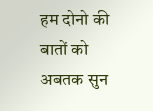हम दोनो की बातों को अबतक सुन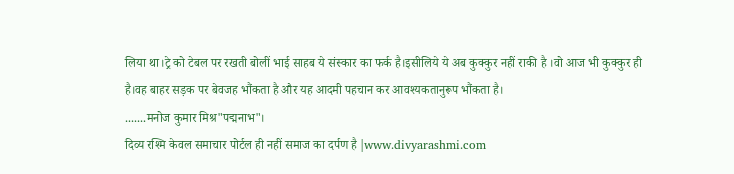लिया था।ट्रे को टेबल पर रखती बोलीं भाई साहब ये संस्कार का फर्क है।इसीलिये ये अब कुक्कुर नहीं राकी है ।वो आज भी कुक्कुर ही है।वह बाहर सड़क पर बेवजह भौंकता है और यह आदमी पहचान कर आवश्यकतानुरूप भौंकता है।
.......मनोज कुमार मिश्र"पद्मनाभ"।
दिव्य रश्मि केवल समाचार पोर्टल ही नहीं समाज का दर्पण है |www.divyarashmi.com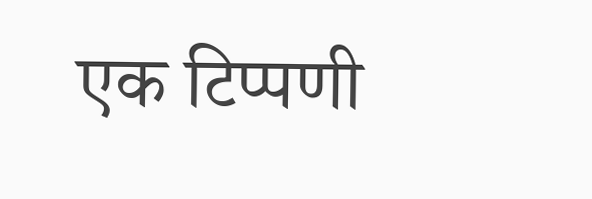एक टिप्पणी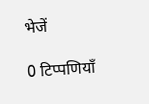भेजें

0 टिप्पणियाँ